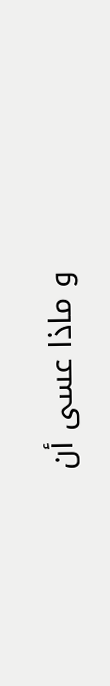و ماذا عسى أن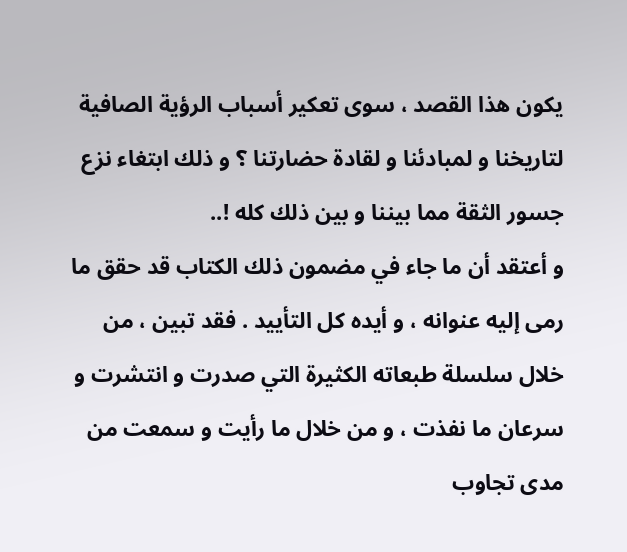يكون هذا القصد ، سوى تعكير أسباب الرؤية الصافية لتاريخنا و لمبادئنا و لقادة حضارتنا ؟ و ذلك ابتغاء نزع جسور الثقة مما بيننا و بين ذلك كله !..
و أعتقد أن ما جاء في مضمون ذلك الكتاب قد حقق ما رمى إليه عنوانه ، و أيده كل التأييد . فقد تبين ، من خلال سلسلة طبعاته الكثيرة التي صدرت و انتشرت و سرعان ما نفذت ، و من خلال ما رأيت و سمعت من مدى تجاوب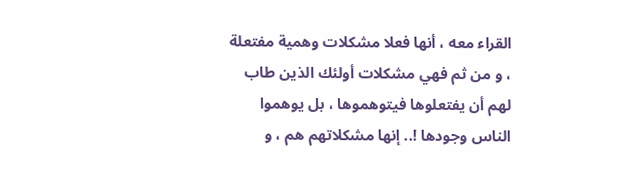القراء معه ، أنها فعلا مشكلات وهمية مفتعلة ، و من ثم فهي مشكلات أولئك الذين طاب لهم أن يفتعلوها فيتوهموها ، بل يوهموا الناس وجودها !.. إنها مشكلاتهم هم ، و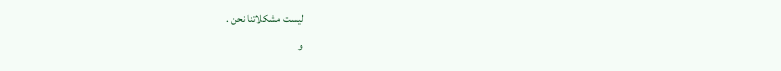ليست مشكلاتنا نحن .
و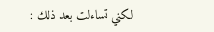لكني تساءلت بعد ذلك :